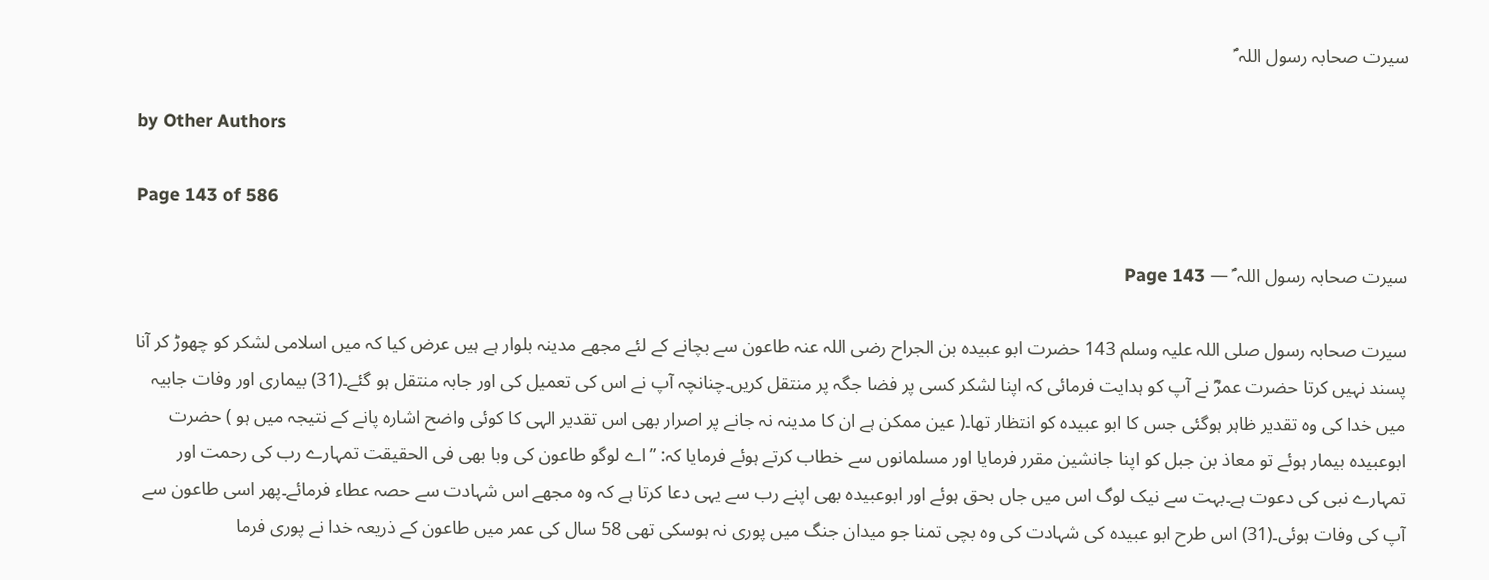سیرت صحابہ رسول اللہ ؐ

by Other Authors

Page 143 of 586

سیرت صحابہ رسول اللہ ؐ — Page 143

سیرت صحابہ رسول صلی اللہ علیہ وسلم 143 حضرت ابو عبیدہ بن الجراح رضی اللہ عنہ طاعون سے بچانے کے لئے مجھے مدینہ بلوار ہے ہیں عرض کیا کہ میں اسلامی لشکر کو چھوڑ کر آنا پسند نہیں کرتا حضرت عمرؓ نے آپ کو ہدایت فرمائی کہ اپنا لشکر کسی پر فضا جگہ پر منتقل کریں۔چنانچہ آپ نے اس کی تعمیل کی اور جابہ منتقل ہو گئے۔(31) بیماری اور وفات جابیہ میں خدا کی وہ تقدیر ظاہر ہوگئی جس کا ابو عبیدہ کو انتظار تھا۔( عین ممکن ہے ان کا مدینہ نہ جانے پر اصرار بھی اس تقدیر الہی کا کوئی واضح اشارہ پانے کے نتیجہ میں ہو ) حضرت ابوعبیدہ بیمار ہوئے تو معاذ بن جبل کو اپنا جانشین مقرر فرمایا اور مسلمانوں سے خطاب کرتے ہوئے فرمایا کہ: ”اے لوگو طاعون کی وبا بھی فی الحقیقت تمہارے رب کی رحمت اور تمہارے نبی کی دعوت ہے۔بہت سے نیک لوگ اس میں جاں بحق ہوئے اور ابوعبیدہ بھی اپنے رب سے یہی دعا کرتا ہے کہ وہ مجھے اس شہادت سے حصہ عطاء فرمائے۔پھر اسی طاعون سے آپ کی وفات ہوئی۔(31) اس طرح ابو عبیدہ کی شہادت کی وہ بچی تمنا جو میدان جنگ میں پوری نہ ہوسکی تھی 58 سال کی عمر میں طاعون کے ذریعہ خدا نے پوری فرما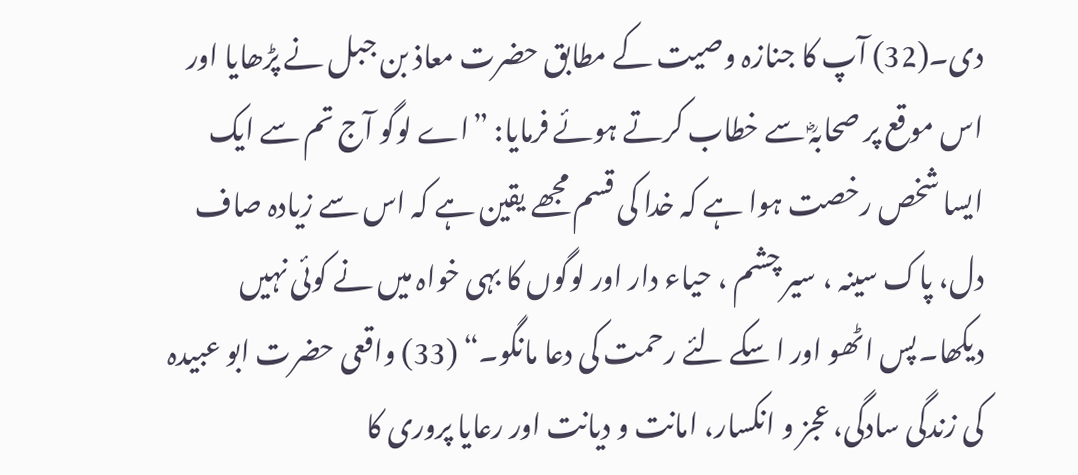دی۔(32) آپ کا جنازہ وصیت کے مطابق حضرت معاذ بن جبل نے پڑھایا اور اس موقع پر صحابہؓ سے خطاب کرتے ہوئے فرمایا: ”اے لوگو آج تم سے ایک ایسا شخص رخصت ہوا ہے کہ خدا کی قسم مجھے یقین ہے کہ اس سے زیادہ صاف دل، پاک سینہ ، سیر چشم ، حیاء دار اور لوگوں کا بہی خواہ میں نے کوئی نہیں دیکھا۔پس اٹھو اور ا سکے لئے رحمت کی دعا مانگو۔“ (33) واقعی حضرت ابو عبیدہ کی زندگی سادگی، عجز و انکسار، امانت و دیانت اور رعایا پروری کا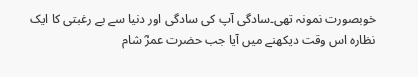خوبصورت نمونہ تھی۔سادگی آپ کی سادگی اور دنیا سے بے رغبتی کا ایک نظارہ اس وقت دیکھنے میں آیا جب حضرت عمرؓ شام